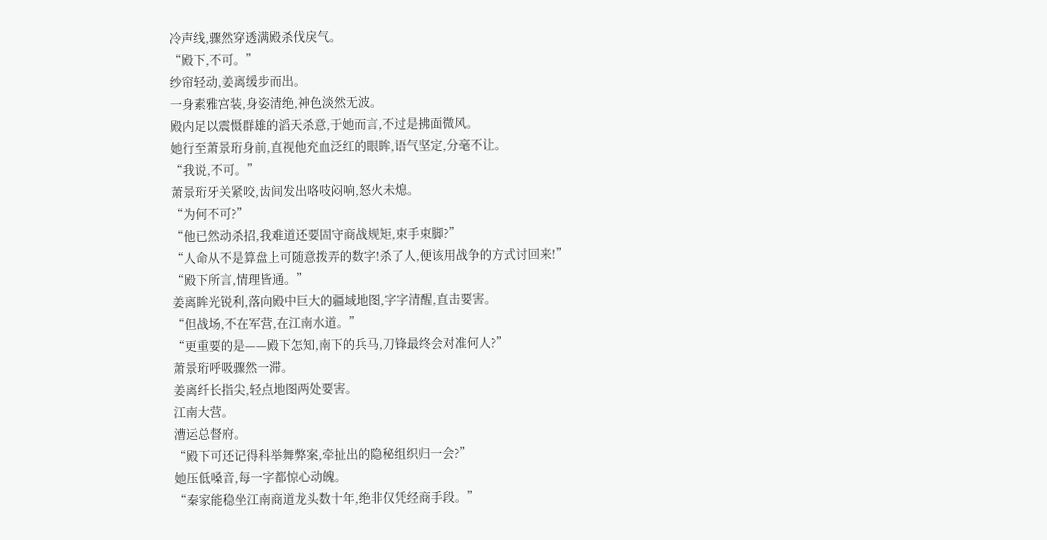冷声线,骤然穿透满殿杀伐戾气。
“殿下,不可。”
纱帘轻动,姜离缓步而出。
一身素雅宫装,身姿清绝,神色淡然无波。
殿内足以震慑群雄的滔天杀意,于她而言,不过是拂面微风。
她行至萧景珩身前,直视他充血泛红的眼眸,语气坚定,分毫不让。
“我说,不可。”
萧景珩牙关紧咬,齿间发出咯吱闷响,怒火未熄。
“为何不可?”
“他已然动杀招,我难道还要固守商战规矩,束手束脚?”
“人命从不是算盘上可随意拨弄的数字!杀了人,便该用战争的方式讨回来!”
“殿下所言,情理皆通。”
姜离眸光锐利,落向殿中巨大的疆域地图,字字清醒,直击要害。
“但战场,不在军营,在江南水道。”
“更重要的是——殿下怎知,南下的兵马,刀锋最终会对准何人?”
萧景珩呼吸骤然一滞。
姜离纤长指尖,轻点地图两处要害。
江南大营。
漕运总督府。
“殿下可还记得科举舞弊案,牵扯出的隐秘组织归一会?”
她压低嗓音,每一字都惊心动魄。
“秦家能稳坐江南商道龙头数十年,绝非仅凭经商手段。”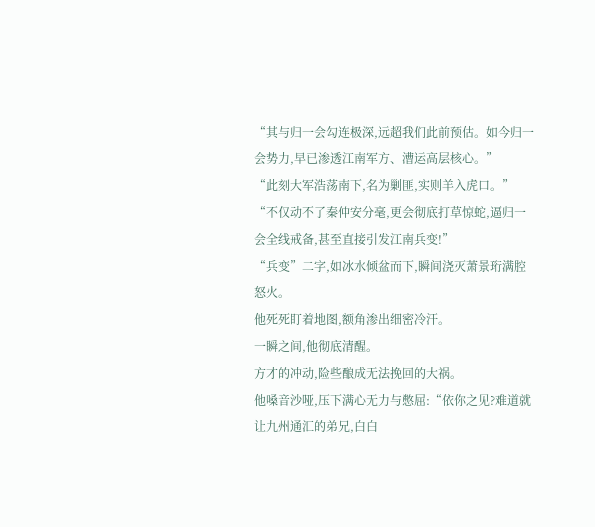“其与归一会勾连极深,远超我们此前预估。如今归一会势力,早已渗透江南军方、漕运高层核心。”
“此刻大军浩荡南下,名为剿匪,实则羊入虎口。”
“不仅动不了秦仲安分毫,更会彻底打草惊蛇,逼归一会全线戒备,甚至直接引发江南兵变!”
“兵变”二字,如冰水倾盆而下,瞬间浇灭萧景珩满腔怒火。
他死死盯着地图,额角渗出细密冷汗。
一瞬之间,他彻底清醒。
方才的冲动,险些酿成无法挽回的大祸。
他嗓音沙哑,压下满心无力与憋屈:“依你之见?难道就让九州通汇的弟兄,白白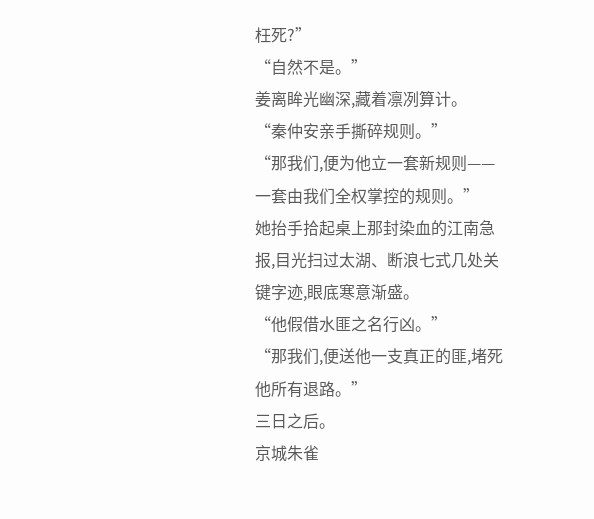枉死?”
“自然不是。”
姜离眸光幽深,藏着凛冽算计。
“秦仲安亲手撕碎规则。”
“那我们,便为他立一套新规则——一套由我们全权掌控的规则。”
她抬手拾起桌上那封染血的江南急报,目光扫过太湖、断浪七式几处关键字迹,眼底寒意渐盛。
“他假借水匪之名行凶。”
“那我们,便送他一支真正的匪,堵死他所有退路。”
三日之后。
京城朱雀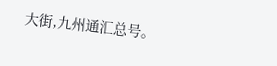大街,九州通汇总号。